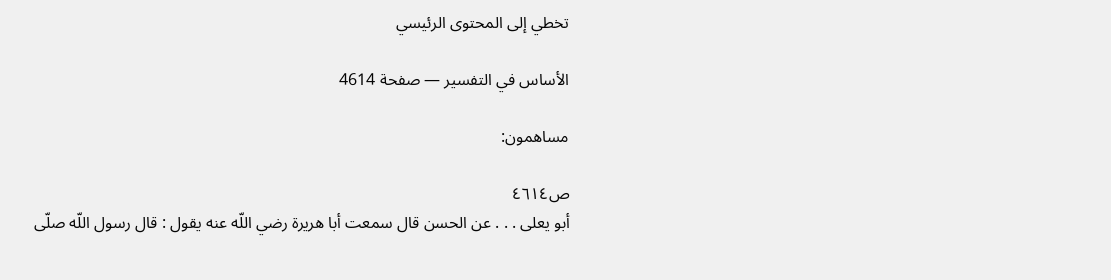تخطي إلى المحتوى الرئيسي

الأساس في التفسير — صفحة 4614

مساهمون:

ص٤٦١٤
أبو يعلى . . . عن الحسن قال سمعت أبا هريرة رضي اللّه عنه يقول : قال رسول اللّه صلّى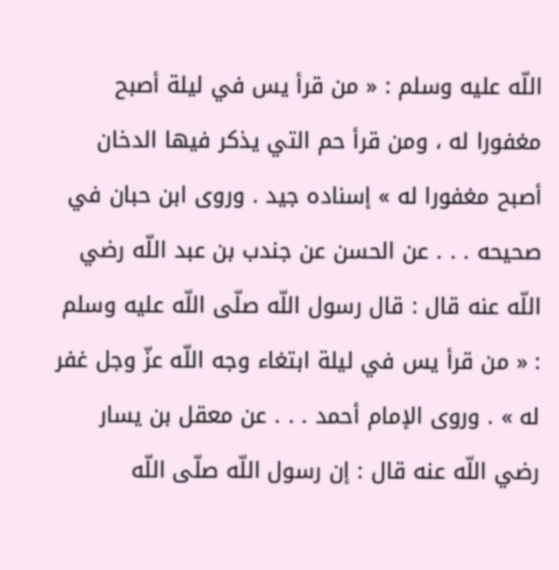اللّه عليه وسلم : « من قرأ يس في ليلة أصبح مغفورا له ، ومن قرأ حم التي يذكر فيها الدخان أصبح مغفورا له » إسناده جيد . وروى ابن حبان في صحيحه . . . عن الحسن عن جندب بن عبد اللّه رضي اللّه عنه قال : قال رسول اللّه صلّى اللّه عليه وسلم : « من قرأ يس في ليلة ابتغاء وجه اللّه عزّ وجل غفر له » . وروى الإمام أحمد . . . عن معقل بن يسار رضي اللّه عنه قال : إن رسول اللّه صلّى اللّه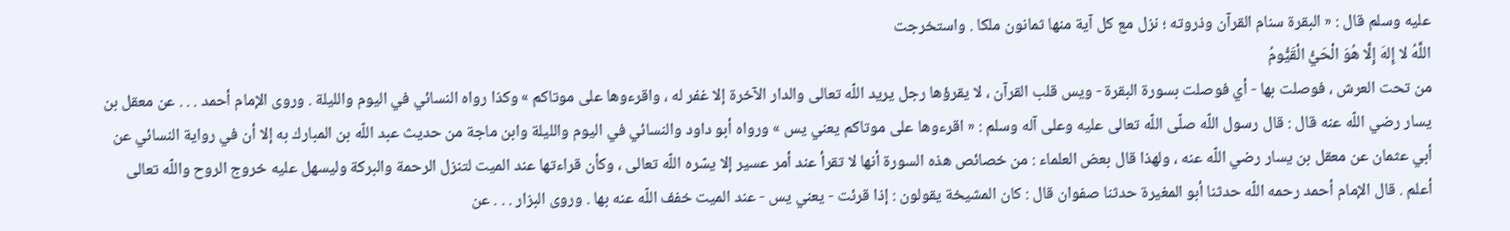عليه وسلم قال : « البقرة سنام القرآن وذروته ؛ نزل مع كل آية منها ثمانون ملكا . واستخرجت
اللَّهُ لا إِلهَ إِلَّا هُوَ الْحَيُّ الْقَيُّومُ
من تحت العرش ، فوصلت بها - أي فوصلت بسورة البقرة - ويس قلب القرآن ، لا يقرؤها رجل يريد اللّه تعالى والدار الآخرة إلا غفر له ، واقرءوها على موتاكم » وكذا رواه النسائي في اليوم والليلة . وروى الإمام أحمد . . . عن معقل بن يسار رضي اللّه عنه قال : قال رسول اللّه صلّى اللّه تعالى عليه وعلى آله وسلم : « اقرءوها على موتاكم يعني يس » ورواه أبو داود والنسائي في اليوم والليلة وابن ماجة من حديث عبد اللّه بن المبارك به إلا أن في رواية النسائي عن أبي عثمان عن معقل بن يسار رضي اللّه عنه ، ولهذا قال بعض العلماء : من خصائص هذه السورة أنها لا تقرأ عند أمر عسير إلا يسّره اللّه تعالى ، وكأن قراءتها عند الميت لتنزل الرحمة والبركة وليسهل عليه خروج الروح واللّه تعالى أعلم . قال الإمام أحمد رحمه اللّه حدثنا أبو المغيرة حدثنا صفوان قال : كان المشيخة يقولون : إذا قرئت - يعني يس - عند الميت خفف اللّه عنه بها . وروى البزار . . . عن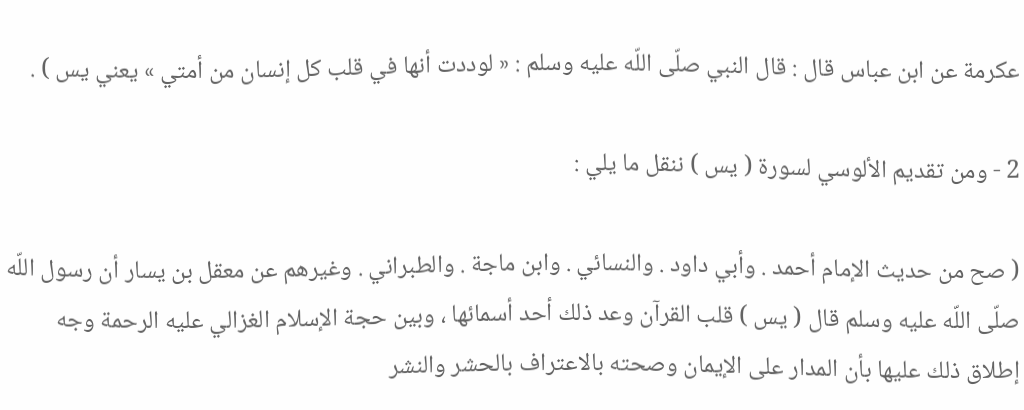عكرمة عن ابن عباس قال : قال النبي صلّى اللّه عليه وسلم : « لوددت أنها في قلب كل إنسان من أمتي » يعني يس ) .

2 - ومن تقديم الألوسي لسورة ( يس ) ننقل ما يلي :

( صح من حديث الإمام أحمد . وأبي داود . والنسائي . وابن ماجة . والطبراني . وغيرهم عن معقل بن يسار أن رسول اللّه صلّى اللّه عليه وسلم قال ( يس ) قلب القرآن وعد ذلك أحد أسمائها ، وبين حجة الإسلام الغزالي عليه الرحمة وجه إطلاق ذلك عليها بأن المدار على الإيمان وصحته بالاعتراف بالحشر والنشر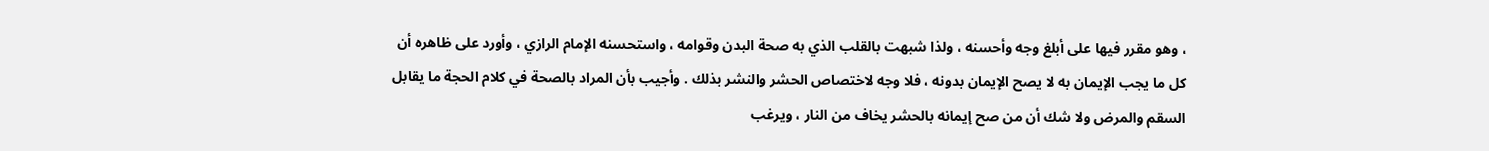، وهو مقرر فيها على أبلغ وجه وأحسنه ، ولذا شبهت بالقلب الذي به صحة البدن وقوامه ، واستحسنه الإمام الرازي ، وأورد على ظاهره أن كل ما يجب الإيمان به لا يصح الإيمان بدونه ، فلا وجه لاختصاص الحشر والنشر بذلك . وأجيب بأن المراد بالصحة في كلام الحجة ما يقابل السقم والمرض ولا شك أن من صح إيمانه بالحشر يخاف من النار ، ويرغب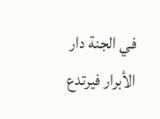في الجنة دار الأبرار فيرتدع